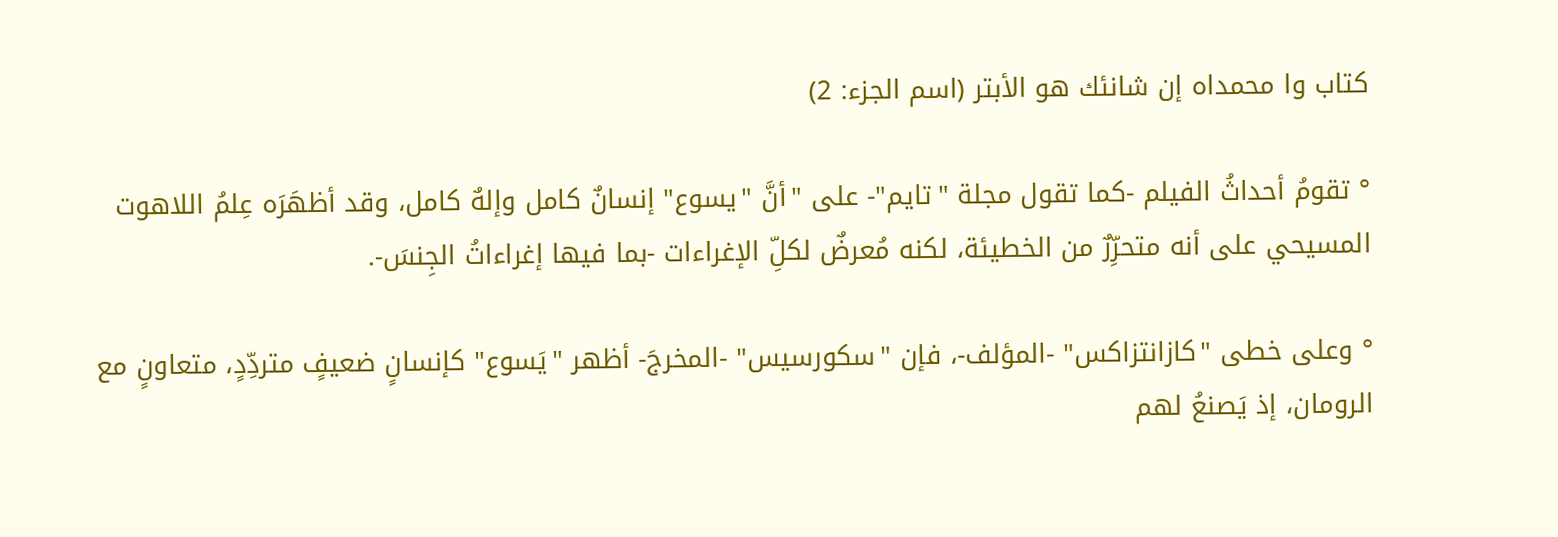كتاب وا محمداه إن شانئك هو الأبتر (اسم الجزء: 2)

° تقومُ أحداثُ الفيلم -كما تقول مجلة "تايم"- على "أنَّ "يسوع" إنسانٌ كامل وإلهٌ كامل، وقد أظهَرَه عِلمُ اللاهوت المسيحي على أنه متحرِّرٌ من الخطيئة، لكنه مُعرضٌ لكلِّ الإغراءات -بما فيها إغراءاتُ الجِنسَ-.

° وعلى خطى "كازانتزاكس" -المؤلف-، فإن "سكورسيس" -المخرجَ- أظهر "يَسوع" كإنسانٍ ضعيفٍ متردِّدٍ، متعاونٍ مع الرومان، إذ يَصنعُ لهم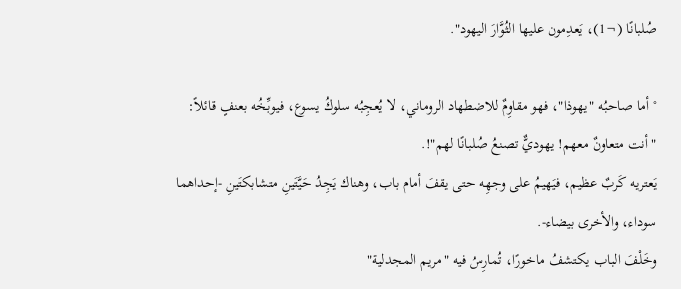صُلبانًا (¬1)، يَعدِمون عليها الثُوَّارَ اليهود".

° أما صاحبُه "يهوذا"، فهو مقاوِمٌ للاضطهاد الروماني، لا يُعجِبُه سلوكُ يسوع، فيوبِّخُه بعنفٍ قائلاً: "أنت متعاونٌ معهم! يهوديٌّ تصنعُ صُلبانًا لهم"!.
يَعتريه كَربٌ عظيم، فيَهيمُ على وجهِه حتى يقفَ أمام باب، وهناك يَجِدُ حَيَّتَينِ متشابكتَينِ -إحداهما سوداء، والأخرى بيضاء-.
وخَلْفَ الباب يكتشفُ ماخورًا، تُمارِسُ فيه "مريم المجدلية"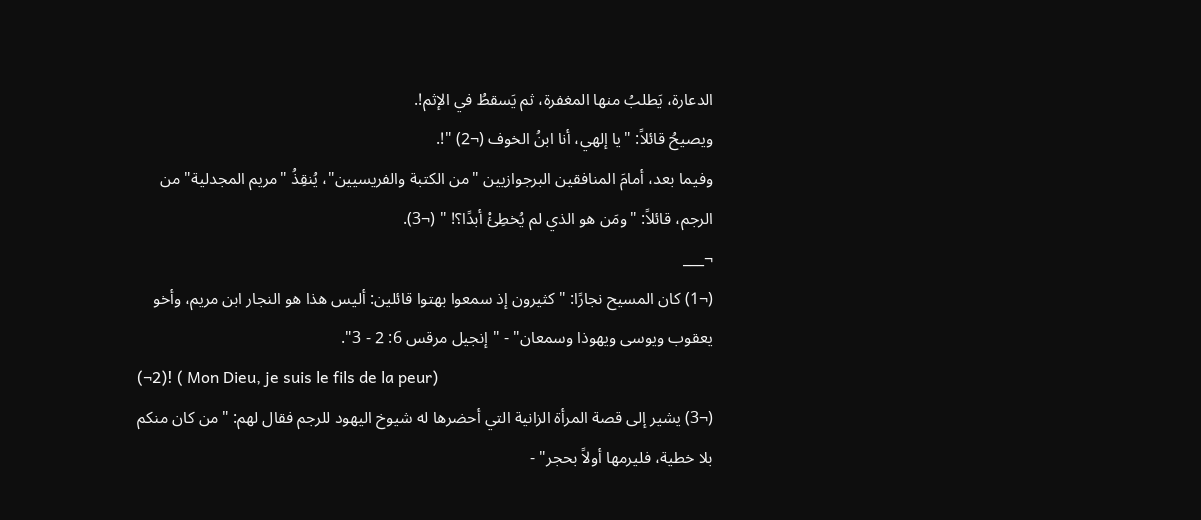الدعارة، يَطلبُ منها المغفرة، ثم يَسقطُ في الإثم!.
ويصيحُ قائلاً: "يا إلهي، أنا ابنُ الخوف (¬2) "!.
وفيما بعد، أمامَ المنافقين البرجوازيين "من الكتبة والفريسيين"، يُنقِذُ "مريم المجدلية" من الرجم، قائلاً: "ومَن هو الذي لم يُخطِئْ أبدًا؟! " (¬3).
¬___
(¬1) كان المسيح نجارًا: "كثيرون إذ سمعوا بهتوا قائلين: أليس هذا هو النجار ابن مريم، وأخو يعقوب ويوسى ويهوذا وسمعان" - "إنجيل مرقس 6: 2 - 3".
(¬2)! ( Mon Dieu, je suis le fils de la peur)
(¬3) يشير إلى قصة المرأة الزانية التي أحضرها له شيوخ اليهود للرجم فقال لهم: "من كان منكم بلا خطية، فليرمها أولاً بحجر" -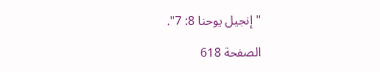"إنجيل يوحنا 8: 7".

الصفحة 618